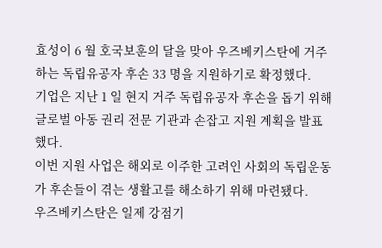효성이 6 월 호국보훈의 달을 맞아 우즈베키스탄에 거주하는 독립유공자 후손 33 명을 지원하기로 확정했다.
기업은 지난 1 일 현지 거주 독립유공자 후손을 돕기 위해 글로벌 아동 권리 전문 기관과 손잡고 지원 계획을 발표했다.
이번 지원 사업은 해외로 이주한 고려인 사회의 독립운동가 후손들이 겪는 생활고를 해소하기 위해 마련됐다.
우즈베키스탄은 일제 강점기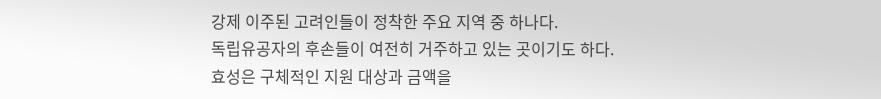강제 이주된 고려인들이 정착한 주요 지역 중 하나다.
독립유공자의 후손들이 여전히 거주하고 있는 곳이기도 하다.
효성은 구체적인 지원 대상과 금액을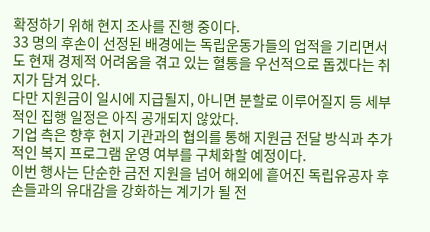확정하기 위해 현지 조사를 진행 중이다.
33 명의 후손이 선정된 배경에는 독립운동가들의 업적을 기리면서도 현재 경제적 어려움을 겪고 있는 혈통을 우선적으로 돕겠다는 취지가 담겨 있다.
다만 지원금이 일시에 지급될지, 아니면 분할로 이루어질지 등 세부적인 집행 일정은 아직 공개되지 않았다.
기업 측은 향후 현지 기관과의 협의를 통해 지원금 전달 방식과 추가적인 복지 프로그램 운영 여부를 구체화할 예정이다.
이번 행사는 단순한 금전 지원을 넘어 해외에 흩어진 독립유공자 후손들과의 유대감을 강화하는 계기가 될 전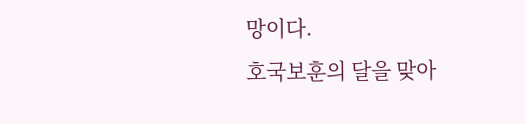망이다.
호국보훈의 달을 맞아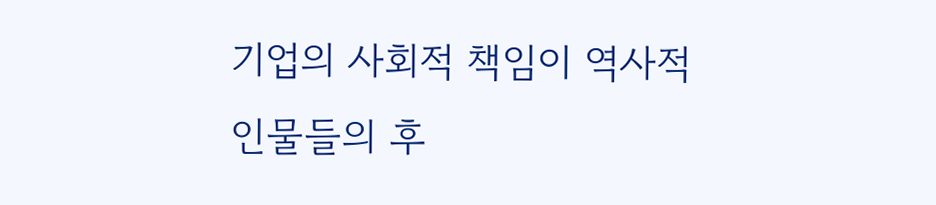기업의 사회적 책임이 역사적 인물들의 후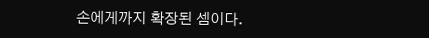손에게까지 확장된 셈이다.